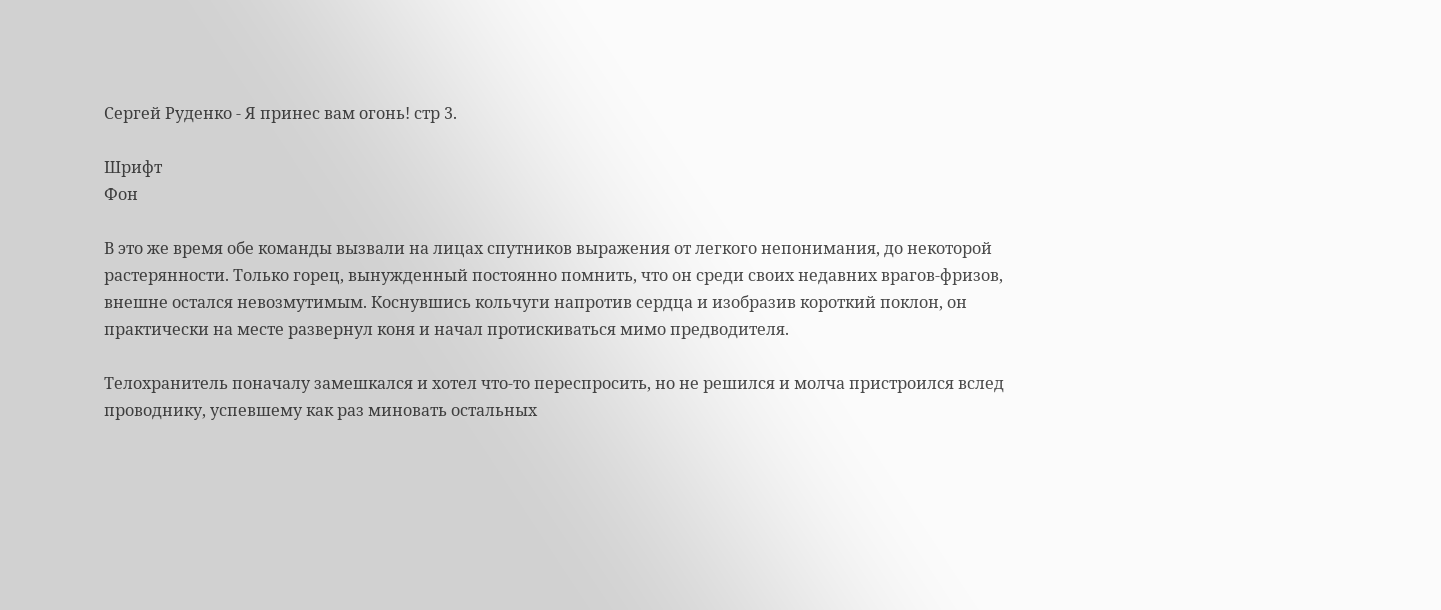Сергей Руденко - Я принес вам огонь! стр 3.

Шрифт
Фон

В это же время обе команды вызвали на лицах спутников выражения от легкого непонимания, до некоторой растерянности. Только горец, вынужденный постоянно помнить, что он среди своих недавних врагов-фризов, внешне остался невозмутимым. Коснувшись кольчуги напротив сердца и изобразив короткий поклон, он практически на месте развернул коня и начал протискиваться мимо предводителя.

Телохранитель поначалу замешкался и хотел что-то переспросить, но не решился и молча пристроился вслед проводнику, успевшему как раз миновать остальных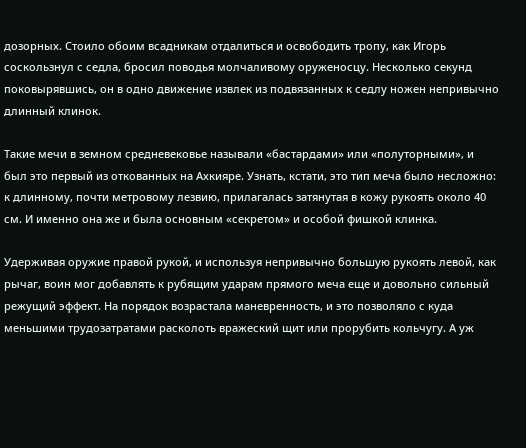дозорных. Стоило обоим всадникам отдалиться и освободить тропу, как Игорь соскользнул с седла, бросил поводья молчаливому оруженосцу. Несколько секунд поковырявшись, он в одно движение извлек из подвязанных к седлу ножен непривычно длинный клинок.

Такие мечи в земном средневековье называли «бастардами» или «полуторными», и был это первый из откованных на Ахкияре. Узнать, кстати, это тип меча было несложно: к длинному, почти метровому лезвию, прилагалась затянутая в кожу рукоять около 40 см. И именно она же и была основным «секретом» и особой фишкой клинка.

Удерживая оружие правой рукой, и используя непривычно большую рукоять левой, как рычаг, воин мог добавлять к рубящим ударам прямого меча еще и довольно сильный режущий эффект. На порядок возрастала маневренность, и это позволяло с куда меньшими трудозатратами расколоть вражеский щит или прорубить кольчугу. А уж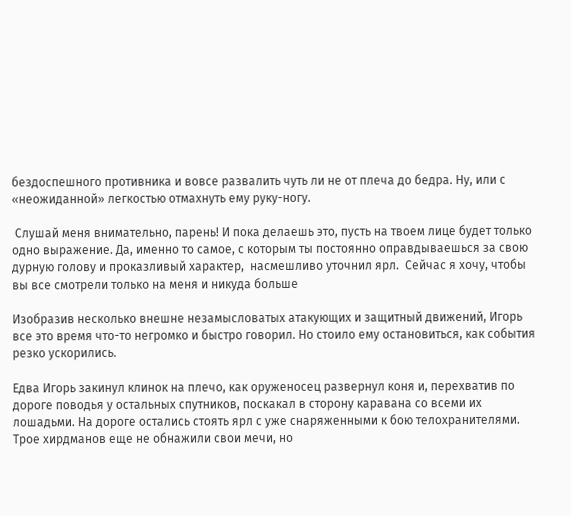бездоспешного противника и вовсе развалить чуть ли не от плеча до бедра. Ну, или с «неожиданной» легкостью отмахнуть ему руку-ногу.

 Слушай меня внимательно, парень! И пока делаешь это, пусть на твоем лице будет только одно выражение. Да, именно то самое, с которым ты постоянно оправдываешься за свою дурную голову и проказливый характер,  насмешливо уточнил ярл.  Сейчас я хочу, чтобы вы все смотрели только на меня и никуда больше

Изобразив несколько внешне незамысловатых атакующих и защитный движений, Игорь все это время что-то негромко и быстро говорил. Но стоило ему остановиться, как события резко ускорились.

Едва Игорь закинул клинок на плечо, как оруженосец развернул коня и, перехватив по дороге поводья у остальных спутников, поскакал в сторону каравана со всеми их лошадьми. На дороге остались стоять ярл с уже снаряженными к бою телохранителями. Трое хирдманов еще не обнажили свои мечи, но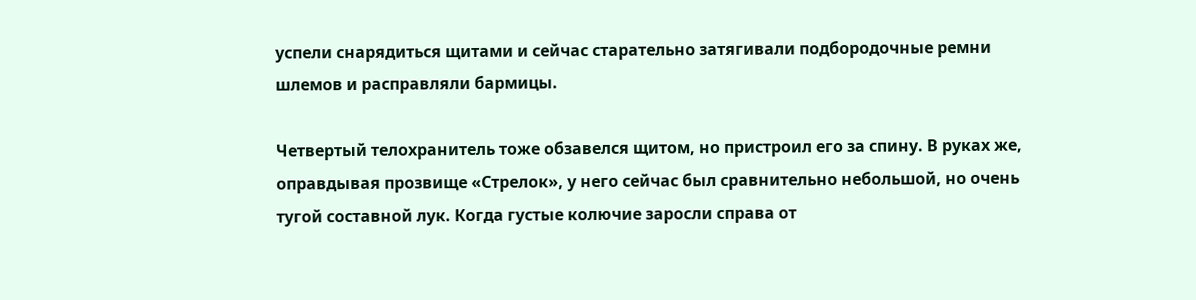успели снарядиться щитами и сейчас старательно затягивали подбородочные ремни шлемов и расправляли бармицы.

Четвертый телохранитель тоже обзавелся щитом, но пристроил его за спину. В руках же, оправдывая прозвище «Стрелок», у него сейчас был сравнительно небольшой, но очень тугой составной лук. Когда густые колючие заросли справа от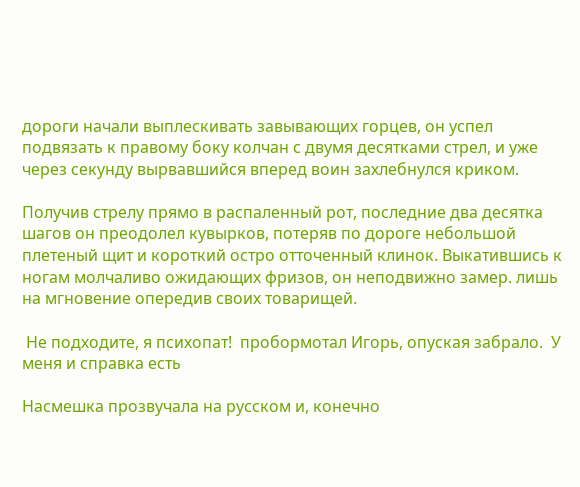дороги начали выплескивать завывающих горцев, он успел подвязать к правому боку колчан с двумя десятками стрел, и уже через секунду вырвавшийся вперед воин захлебнулся криком.

Получив стрелу прямо в распаленный рот, последние два десятка шагов он преодолел кувырков, потеряв по дороге небольшой плетеный щит и короткий остро отточенный клинок. Выкатившись к ногам молчаливо ожидающих фризов, он неподвижно замер. лишь на мгновение опередив своих товарищей.

 Не подходите, я психопат!  пробормотал Игорь, опуская забрало.  У меня и справка есть

Насмешка прозвучала на русском и, конечно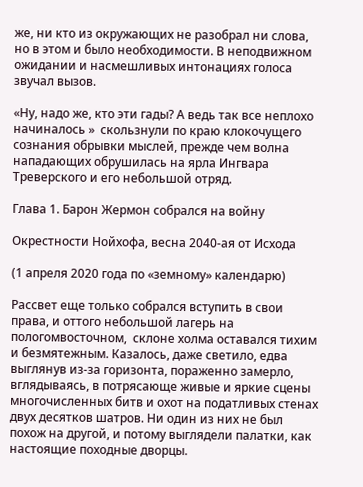же, ни кто из окружающих не разобрал ни слова, но в этом и было необходимости. В неподвижном ожидании и насмешливых интонациях голоса звучал вызов.

«Ну, надо же, кто эти гады? А ведь так все неплохо начиналось »  скользнули по краю клокочущего сознания обрывки мыслей, прежде чем волна нападающих обрушилась на ярла Ингвара Треверского и его небольшой отряд.

Глава 1. Барон Жермон собрался на войну

Окрестности Нойхофа, весна 2040-ая от Исхода

(1 апреля 2020 года по «земному» календарю)

Рассвет еще только собрался вступить в свои права, и оттого небольшой лагерь на пологомвосточном,  склоне холма оставался тихим и безмятежным. Казалось, даже светило, едва выглянув из-за горизонта, пораженно замерло, вглядываясь, в потрясающе живые и яркие сцены многочисленных битв и охот на податливых стенах двух десятков шатров. Ни один из них не был похож на другой, и потому выглядели палатки, как настоящие походные дворцы.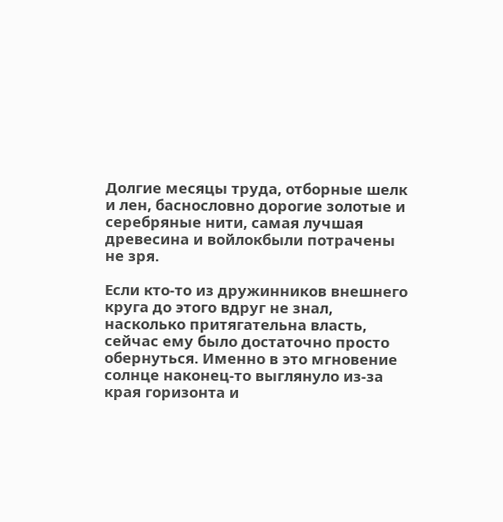Долгие месяцы труда, отборные шелк и лен, баснословно дорогие золотые и серебряные нити, самая лучшая древесина и войлокбыли потрачены не зря.

Если кто-то из дружинников внешнего круга до этого вдруг не знал, насколько притягательна власть, сейчас ему было достаточно просто обернуться. Именно в это мгновение солнце наконец-то выглянуло из-за края горизонта и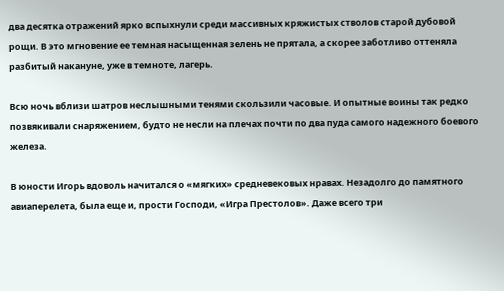два десятка отражений ярко вспыхнули среди массивных кряжистых стволов старой дубовой рощи. В это мгновение ее темная насыщенная зелень не прятала, а скорее заботливо оттеняла разбитый накануне, уже в темноте, лагерь.

Всю ночь вблизи шатров неслышными тенями скользили часовые. И опытные воины так редко позвякивали снаряжением, будто не несли на плечах почти по два пуда самого надежного боевого железа.

В юности Игорь вдоволь начитался о «мягких» средневековых нравах. Незадолго до памятного авиаперелета, была еще и, прости Господи, «Игра Престолов». Даже всего три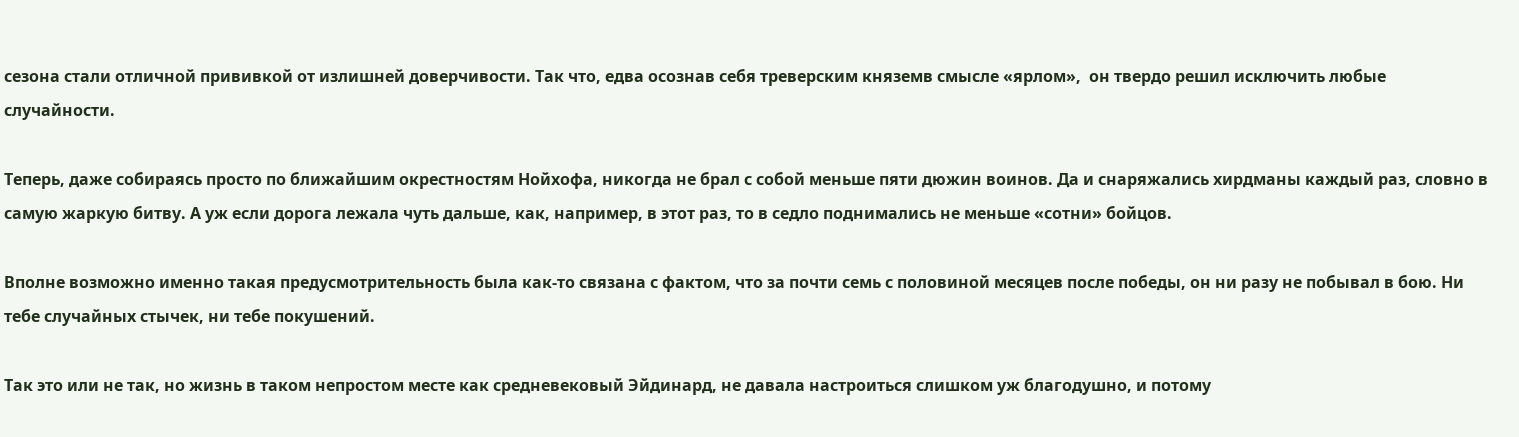сезона стали отличной прививкой от излишней доверчивости. Так что, едва осознав себя треверским княземв смысле «ярлом»,  он твердо решил исключить любые случайности.

Теперь, даже собираясь просто по ближайшим окрестностям Нойхофа, никогда не брал с собой меньше пяти дюжин воинов. Да и снаряжались хирдманы каждый раз, словно в самую жаркую битву. А уж если дорога лежала чуть дальше, как, например, в этот раз, то в седло поднимались не меньше «сотни» бойцов.

Вполне возможно именно такая предусмотрительность была как-то связана с фактом, что за почти семь с половиной месяцев после победы, он ни разу не побывал в бою. Ни тебе случайных стычек, ни тебе покушений.

Так это или не так, но жизнь в таком непростом месте как средневековый Эйдинард, не давала настроиться слишком уж благодушно, и потому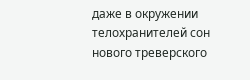даже в окружении телохранителей сон нового треверского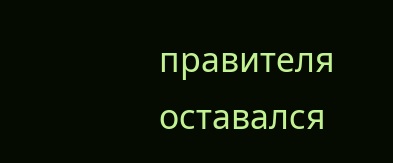правителя оставался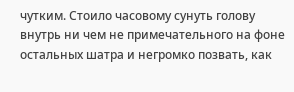чутким. Стоило часовому сунуть голову внутрь ни чем не примечательного на фоне остальных шатра и негромко позвать, как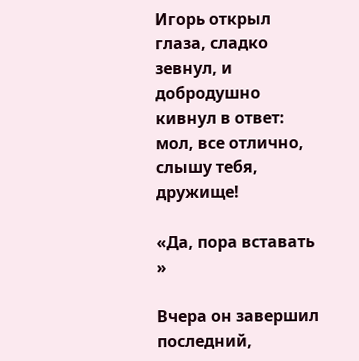Игорь открыл глаза, сладко зевнул, и добродушно кивнул в ответ: мол, все отлично, слышу тебя, дружище!

«Да, пора вставать »

Вчера он завершил последний,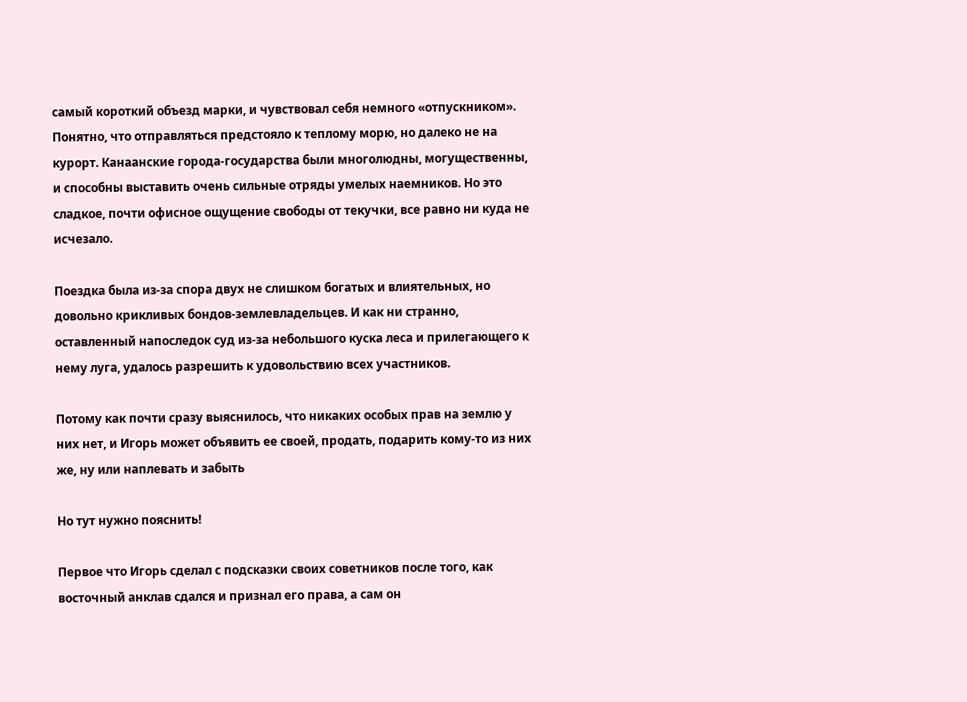самый короткий объезд марки, и чувствовал себя немного «отпускником». Понятно, что отправляться предстояло к теплому морю, но далеко не на курорт. Канаанские города-государства были многолюдны, могущественны, и способны выставить очень сильные отряды умелых наемников. Но это сладкое, почти офисное ощущение свободы от текучки, все равно ни куда не исчезало.

Поездка была из-за спора двух не слишком богатых и влиятельных, но довольно крикливых бондов-землевладельцев. И как ни странно, оставленный напоследок суд из-за небольшого куска леса и прилегающего к нему луга, удалось разрешить к удовольствию всех участников.

Потому как почти сразу выяснилось, что никаких особых прав на землю у них нет, и Игорь может объявить ее своей, продать, подарить кому-то из них же, ну или наплевать и забыть

Но тут нужно пояснить!

Первое что Игорь сделал с подсказки своих советников после того, как восточный анклав сдался и признал его права, а сам он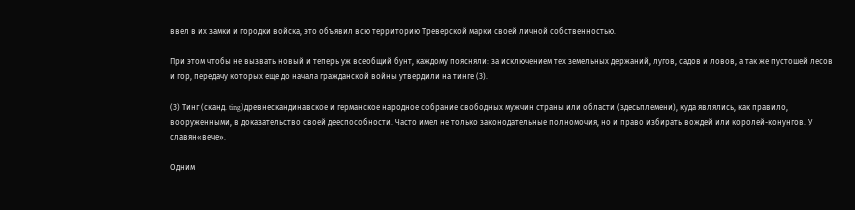ввел в их замки и городки войска, это объявил всю территорию Треверской марки своей личной собственностью.

При этом чтобы не вызвать новый и теперь уж всеобщий бунт, каждому поясняли: за исключением тех земельных держаний, лугов, садов и ловов, а так же пустошей лесов и гор, передачу которых еще до начала гражданской войны утвердили на тинге (3).

(3) Тинг (сканд. ting)древнескандинавское и германское народное собрание свободных мужчин страны или области (здесьплемени), куда являлись, как правило, вооруженными, в доказательство своей дееспособности. Часто имел не только законодательные полномочия, но и право избирать вождей или королей-конунгов. У славян«вече».

Одним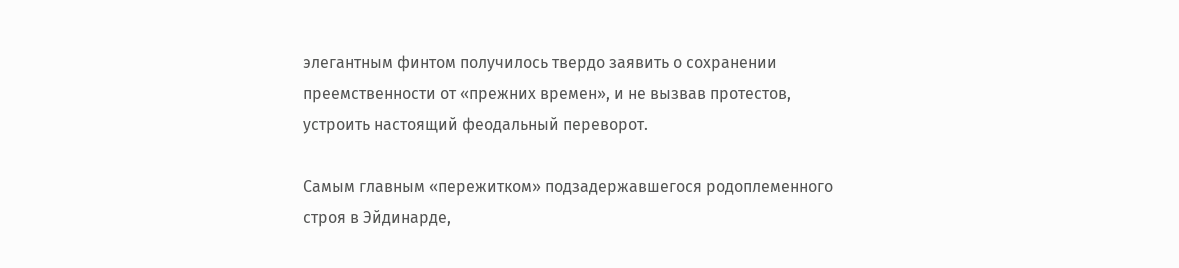элегантным финтом получилось твердо заявить о сохранении преемственности от «прежних времен», и не вызвав протестов, устроить настоящий феодальный переворот.

Самым главным «пережитком» подзадержавшегося родоплеменного строя в Эйдинарде,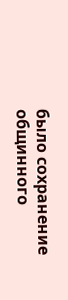было сохранение общинного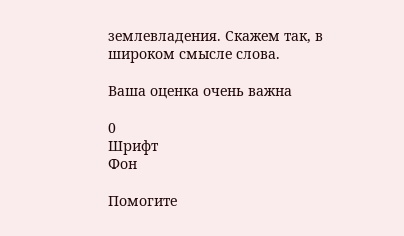землевладения. Скажем так, в широком смысле слова.

Ваша оценка очень важна

0
Шрифт
Фон

Помогите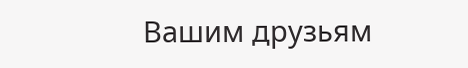Вашим друзьям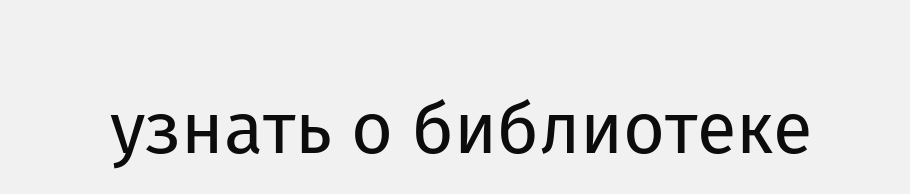узнать о библиотеке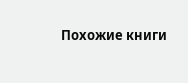Похожие книги